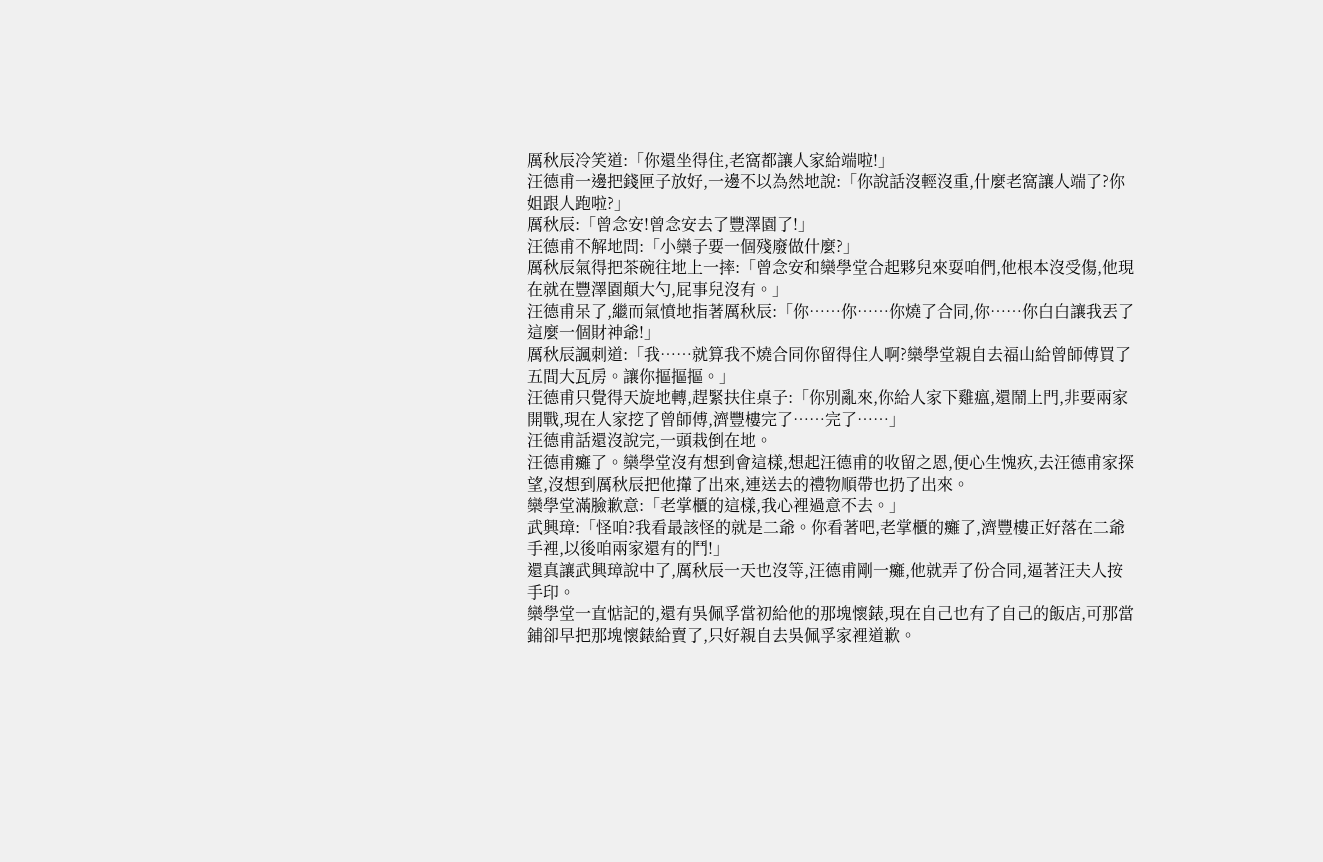厲秋辰冷笑道:「你還坐得住,老窩都讓人家給端啦!」
汪德甫一邊把錢匣子放好,一邊不以為然地說:「你說話沒輕沒重,什麼老窩讓人端了?你姐跟人跑啦?」
厲秋辰:「曾念安!曾念安去了豐澤園了!」
汪德甫不解地問:「小欒子要一個殘廢做什麼?」
厲秋辰氣得把茶碗往地上一摔:「曾念安和欒學堂合起夥兒來耍咱們,他根本沒受傷,他現在就在豐澤園顛大勺,屁事兒沒有。」
汪德甫呆了,繼而氣憤地指著厲秋辰:「你……你……你燒了合同,你……你白白讓我丟了這麼一個財神爺!」
厲秋辰諷刺道:「我……就算我不燒合同你留得住人啊?欒學堂親自去福山給曾師傅買了五間大瓦房。讓你摳摳摳。」
汪德甫只覺得天旋地轉,趕緊扶住桌子:「你別亂來,你給人家下雞瘟,還鬧上門,非要兩家開戰,現在人家挖了曾師傅,濟豐樓完了……完了……」
汪德甫話還沒說完,一頭栽倒在地。
汪德甫癱了。欒學堂沒有想到會這樣,想起汪德甫的收留之恩,便心生愧疚,去汪德甫家探望,沒想到厲秋辰把他攆了出來,連送去的禮物順帶也扔了出來。
欒學堂滿臉歉意:「老掌櫃的這樣,我心裡過意不去。」
武興璋:「怪咱?我看最該怪的就是二爺。你看著吧,老掌櫃的癱了,濟豐樓正好落在二爺手裡,以後咱兩家還有的鬥!」
還真讓武興璋說中了,厲秋辰一天也沒等,汪德甫剛一癱,他就弄了份合同,逼著汪夫人按手印。
欒學堂一直惦記的,還有吳佩孚當初給他的那塊懷錶,現在自己也有了自己的飯店,可那當鋪卻早把那塊懷錶給賣了,只好親自去吳佩孚家裡道歉。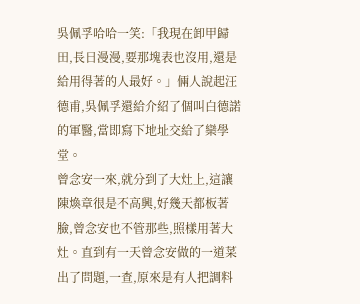吳佩孚哈哈一笑:「我現在卸甲歸田,長日漫漫,要那塊表也沒用,還是給用得著的人最好。」倆人說起汪德甫,吳佩孚還給介紹了個叫白德諾的軍醫,當即寫下地址交給了欒學堂。
曾念安一來,就分到了大灶上,這讓陳煥章很是不高興,好幾天都板著臉,曾念安也不管那些,照樣用著大灶。直到有一天曾念安做的一道菜出了問題,一查,原來是有人把調料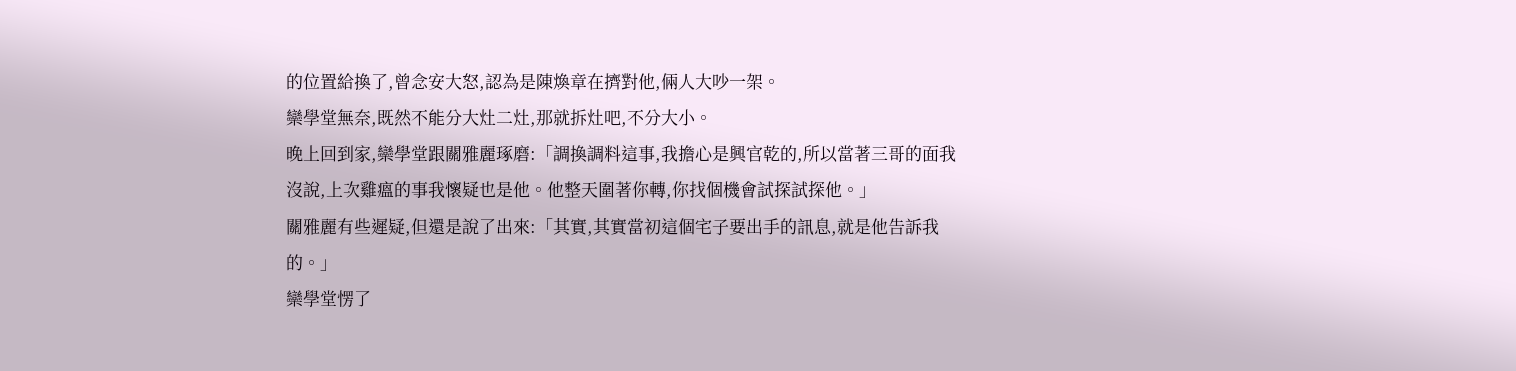的位置給換了,曾念安大怒,認為是陳煥章在擠對他,倆人大吵一架。
欒學堂無奈,既然不能分大灶二灶,那就拆灶吧,不分大小。
晚上回到家,欒學堂跟關雅麗琢磨:「調換調料這事,我擔心是興官乾的,所以當著三哥的面我沒說,上次雞瘟的事我懷疑也是他。他整天圍著你轉,你找個機會試探試探他。」
關雅麗有些遲疑,但還是說了出來:「其實,其實當初這個宅子要出手的訊息,就是他告訴我的。」
欒學堂愣了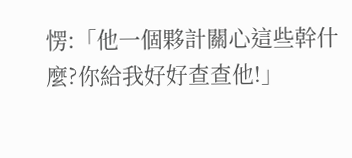愣:「他一個夥計關心這些幹什麼?你給我好好查查他!」